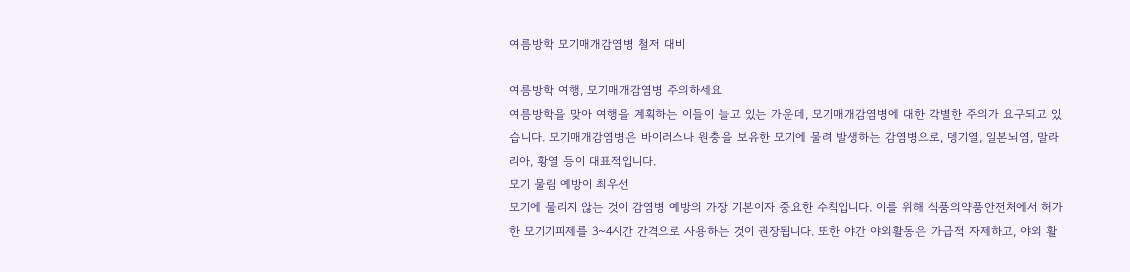여름방학 모기매개감염병 철저 대비

여름방학 여행, 모기매개감염병 주의하세요
여름방학을 맞아 여행을 계획하는 이들이 늘고 있는 가운데, 모기매개감염병에 대한 각별한 주의가 요구되고 있습니다. 모기매개감염병은 바이러스나 원충을 보유한 모기에 물려 발생하는 감염병으로, 뎅기열, 일본뇌염, 말라리아, 황열 등이 대표적입니다.
모기 물림 예방이 최우선
모기에 물리지 않는 것이 감염병 예방의 가장 기본이자 중요한 수칙입니다. 이를 위해 식품의약품안전처에서 허가한 모기기피제를 3~4시간 간격으로 사용하는 것이 권장됩니다. 또한 야간 야외활동은 가급적 자제하고, 야외 활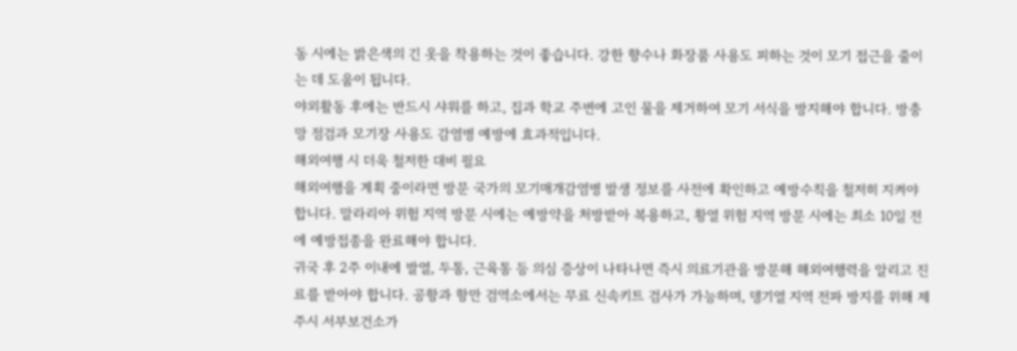동 시에는 밝은색의 긴 옷을 착용하는 것이 좋습니다. 강한 향수나 화장품 사용도 피하는 것이 모기 접근을 줄이는 데 도움이 됩니다.
야외활동 후에는 반드시 샤워를 하고, 집과 학교 주변에 고인 물을 제거하여 모기 서식을 방지해야 합니다. 방충망 점검과 모기장 사용도 감염병 예방에 효과적입니다.
해외여행 시 더욱 철저한 대비 필요
해외여행을 계획 중이라면 방문 국가의 모기매개감염병 발생 정보를 사전에 확인하고 예방수칙을 철저히 지켜야 합니다. 말라리아 위험 지역 방문 시에는 예방약을 처방받아 복용하고, 황열 위험 지역 방문 시에는 최소 10일 전에 예방접종을 완료해야 합니다.
귀국 후 2주 이내에 발열, 두통, 근육통 등 의심 증상이 나타나면 즉시 의료기관을 방문해 해외여행력을 알리고 진료를 받아야 합니다. 공항과 항만 검역소에서는 무료 신속키트 검사가 가능하며, 뎅기열 지역 전파 방지를 위해 제주시 서부보건소가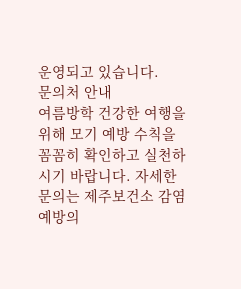운영되고 있습니다.
문의처 안내
여름방학 건강한 여행을 위해 모기 예방 수칙을 꼼꼼히 확인하고 실천하시기 바랍니다. 자세한 문의는 제주보건소 감염예방의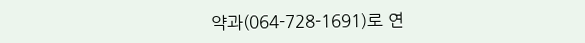약과(064-728-1691)로 연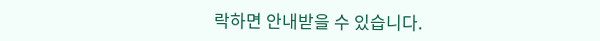락하면 안내받을 수 있습니다.